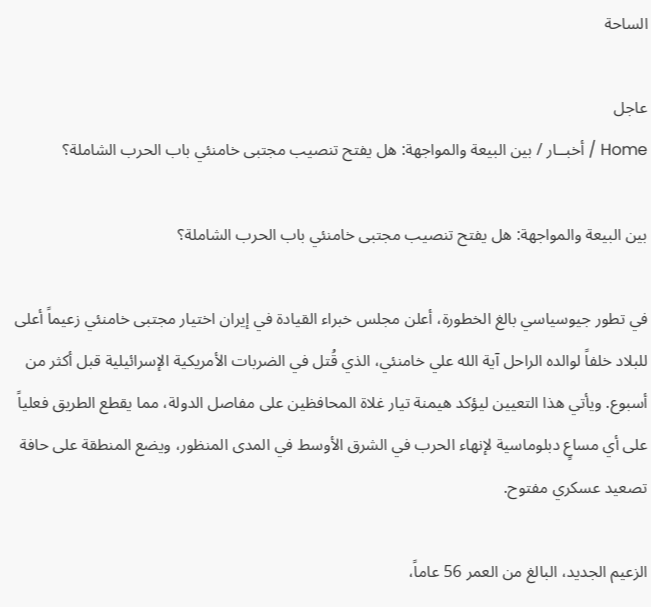الساحة

عاجل
Home / أخبــار / بين البيعة والمواجهة: هل يفتح تنصيب مجتبى خامنئي باب الحرب الشاملة؟

بين البيعة والمواجهة: هل يفتح تنصيب مجتبى خامنئي باب الحرب الشاملة؟

في تطور جيوسياسي بالغ الخطورة، أعلن مجلس خبراء القيادة في إيران اختيار مجتبى خامنئي زعيماً أعلى للبلاد خلفاً لوالده الراحل آية الله علي خامنئي، الذي قُتل في الضربات الأمريكية الإسرائيلية قبل أكثر من أسبوع. ويأتي هذا التعيين ليؤكد هيمنة تيار غلاة المحافظين على مفاصل الدولة، مما يقطع الطريق فعلياً على أي مساعٍ دبلوماسية لإنهاء الحرب في الشرق الأوسط في المدى المنظور، ويضع المنطقة على حافة تصعيد عسكري مفتوح.

الزعيم الجديد، البالغ من العمر 56 عاماً،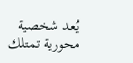يُعد شخصية محورية تمتلك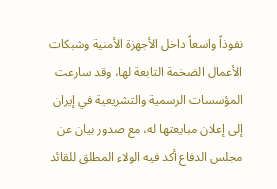نفوذاً واسعاً داخل الأجهزة الأمنية وشبكات الأعمال الضخمة التابعة لها، وقد سارعت المؤسسات الرسمية والتشريعية في إيران إلى إعلان مبايعتها له، مع صدور بيان عن مجلس الدفاع أكد فيه الولاء المطلق للقائد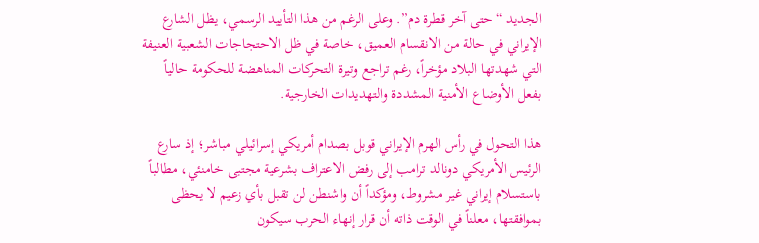الجديد “حتى آخر قطرة دم”. وعلى الرغم من هذا التأييد الرسمي، يظل الشارع الإيراني في حالة من الانقسام العميق، خاصة في ظل الاحتجاجات الشعبية العنيفة التي شهدتها البلاد مؤخراً، رغم تراجع وتيرة التحركات المناهضة للحكومة حالياً بفعل الأوضاع الأمنية المشددة والتهديدات الخارجية.

هذا التحول في رأس الهرم الإيراني قوبل بصدام أمريكي إسرائيلي مباشر؛ إذ سارع الرئيس الأمريكي دونالد ترامب إلى رفض الاعتراف بشرعية مجتبى خامنئي، مطالباً باستسلام إيراني غير مشروط، ومؤكداً أن واشنطن لن تقبل بأي زعيم لا يحظى بموافقتها، معلناً في الوقت ذاته أن قرار إنهاء الحرب سيكون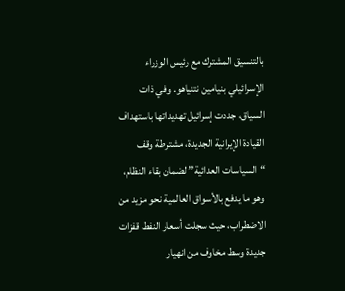بالتنسيق المشترك مع رئيس الوزراء الإسرائيلي بنيامين نتنياهو. وفي ذات السياق، جددت إسرائيل تهديداتها باستهداف القيادة الإيرانية الجديدة، مشترطة وقف “السياسات العدائية” لضمان بقاء النظام، وهو ما يدفع بالأسواق العالمية نحو مزيد من الاضطراب، حيث سجلت أسعار النفط قفزات جديدة وسط مخاوف من انهيار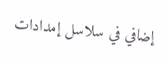إضافي في سلاسل إمدادات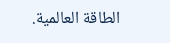الطاقة العالمية.